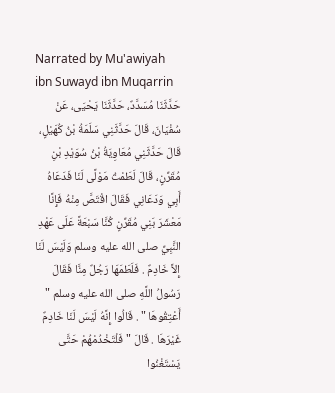Narrated by Mu'awiyah ibn Suwayd ibn Muqarrin
حَدَّثَنَا مُسَدَّدٌ، حَدَّثَنَا يَحْيَى، عَنْ سُفْيَانَ، قَالَ حَدَّثَنِي سَلَمَةُ بْنُ كُهَيْلٍ، قَالَ حَدَّثَنِي مُعَاوِيَةُ بْنُ سُوَيْدِ بْنِ مُقَرِّنٍ، قَالَ لَطَمْتُ مَوْلًى لَنَا فَدَعَاهُ أَبِي وَدَعَانِي فَقَالَ اقْتَصَّ مِنْهُ فَإِنَّا مَعْشَرَ بَنِي مُقَرِّنٍ كُنَّا سَبْعَةً عَلَى عَهْدِ النَّبِيِّ صلى الله عليه وسلم وَلَيْسَ لَنَا إِلاَّ خَادِمٌ . فَلَطَمَهَا رَجُلٌ مِنَّا فَقَالَ رَسُولُ اللَّهِ صلى الله عليه وسلم " أَعْتِقُوهَا " . قَالُوا إِنَّهُ لَيْسَ لَنَا خَادِمٌ غَيْرَهَا . قَالَ " فَلْتَخْدُمْهُمْ حَتَّى يَسْتَغْنُوا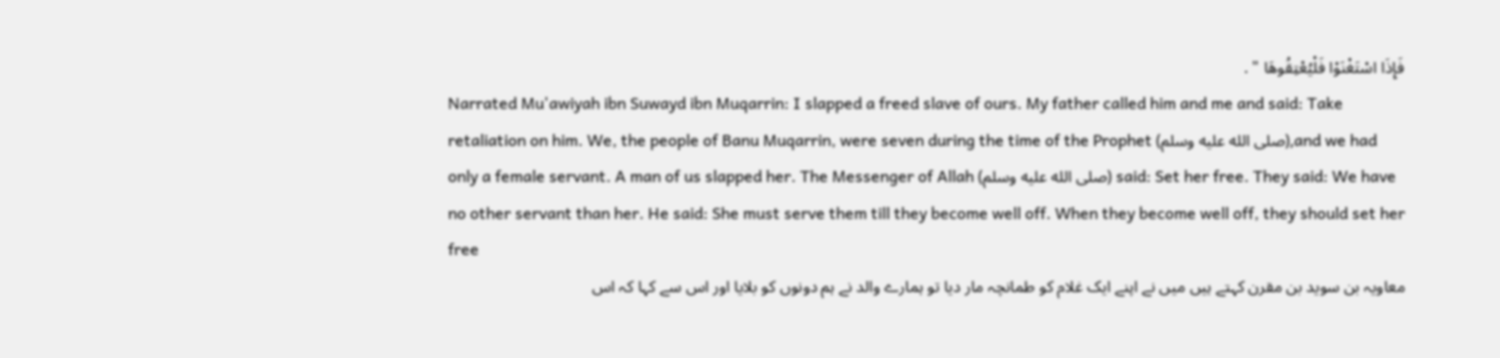فَإِذَا اسْتَغْنَوْا فَلْيُعْتِقُوهَا " .
Narrated Mu'awiyah ibn Suwayd ibn Muqarrin: I slapped a freed slave of ours. My father called him and me and said: Take retaliation on him. We, the people of Banu Muqarrin, were seven during the time of the Prophet (صلى الله عليه وسلم),and we had only a female servant. A man of us slapped her. The Messenger of Allah (صلى الله عليه وسلم) said: Set her free. They said: We have no other servant than her. He said: She must serve them till they become well off. When they become well off, they should set her free
معاویہ بن سوید بن مقرن کہتے ہیں میں نے اپنے ایک غلام کو طمانچہ مار دیا تو ہمارے والد نے ہم دونوں کو بلایا اور اس سے کہا کہ اس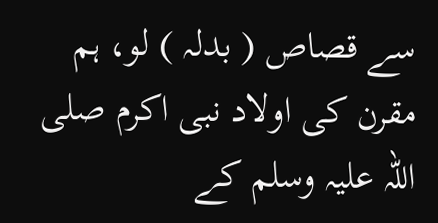سے قصاص ( بدلہ ) لو، ہم مقرن کی اولاد نبی اکرم صلی اللہ علیہ وسلم کے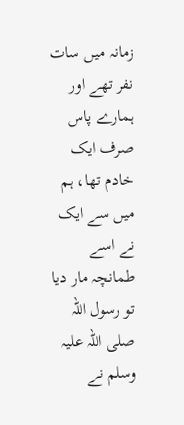زمانہ میں سات نفر تھے اور ہمارے پاس صرف ایک خادم تھا، ہم میں سے ایک نے اسے طمانچہ مار دیا تو رسول اللہ صلی اللہ علیہ وسلم نے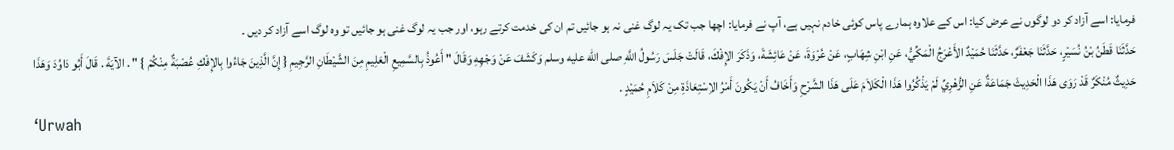فرمایا: اسے آزاد کر دو لوگوں نے عرض کیا: اس کے علاوہ ہمارے پاس کوئی خادم نہیں ہے، آپ نے فرمایا: اچھا جب تک یہ لوگ غنی نہ ہو جائیں تم ان کی خدمت کرتے رہو، اور جب یہ لوگ غنی ہو جائیں تو وہ لوگ اسے آزاد کر دیں ۔
حَدَّثَنَا قَطَنُ بْنُ نُسَيْرٍ، حَدَّثَنَا جَعْفَرٌ، حَدَّثَنَا حُمَيْدٌ الأَعْرَجُ الْمَكِّيُّ، عَنِ ابْنِ شِهَابٍ، عَنْ عُرْوَةَ، عَنْ عَائِشَةَ، وَذَكَرَ الإِفْكَ، قَالَتْ جَلَسَ رَسُولُ اللَّهِ صلى الله عليه وسلم وَكَشَفَ عَنْ وَجْهِهِ وَقَالَ " أَعُوذُ بِالسَّمِيعِ الْعَلِيمِ مِنَ الشَّيْطَانِ الرَّجِيمِ { إِنَّ الَّذِينَ جَاءُوا بِالإِفْكِ عُصْبَةٌ مِنْكُمْ } " . الآيَةَ . قَالَ أَبُو دَاوُدَ وَهَذَا حَدِيثٌ مُنْكَرٌ قَدْ رَوَى هَذَا الْحَدِيثَ جَمَاعَةٌ عَنِ الزُّهْرِيِّ لَمْ يَذْكُرُوا هَذَا الْكَلاَمَ عَلَى هَذَا الشَّرْحِ وَأَخَافُ أَنْ يَكُونَ أَمْرُ الاِسْتِعَاذَةِ مِنْ كَلاَمِ حُمَيْدٍ .
‘Urwah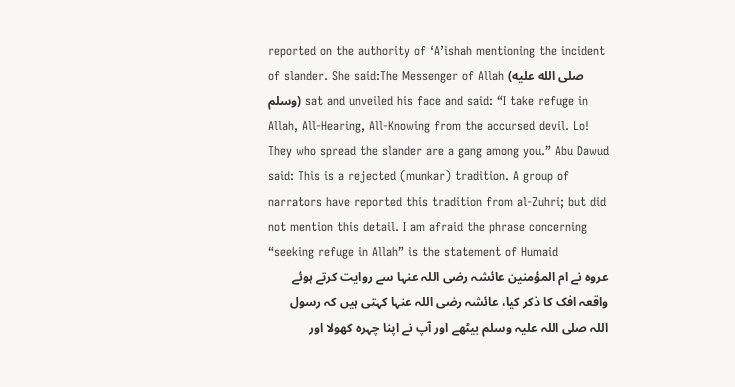reported on the authority of ‘A’ishah mentioning the incident of slander. She said:The Messenger of Allah (صلى الله عليه وسلم) sat and unveiled his face and said: “I take refuge in Allah, All-Hearing, All-Knowing from the accursed devil. Lo! They who spread the slander are a gang among you.” Abu Dawud said: This is a rejected (munkar) tradition. A group of narrators have reported this tradition from al-Zuhri; but did not mention this detail. I am afraid the phrase concerning “seeking refuge in Allah” is the statement of Humaid
عروہ نے ام المؤمنین عائشہ رضی اللہ عنہا سے روایت کرتے ہوئے واقعہ افک کا ذکر کیا، عائشہ رضی اللہ عنہا کہتی ہیں کہ رسول اللہ صلی اللہ علیہ وسلم بیٹھے اور آپ نے اپنا چہرہ کھولا اور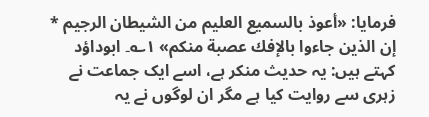فرمایا: «أعوذ بالسميع العليم من الشيطان الرجيم * إن الذين جاءوا بالإفك عصبة منكم» ۱؎۔ ابوداؤد کہتے ہیں: یہ حدیث منکر ہے، اسے ایک جماعت نے زہری سے روایت کیا ہے مگر ان لوگوں نے یہ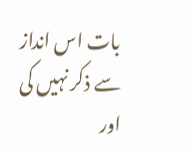بات اس انداز سے ذکر نہیں کی اور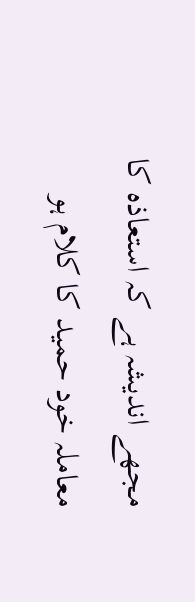مجھے اندیشہ ہے کہ استعاذہ کا معاملہ خود حمید کا کلام ہو